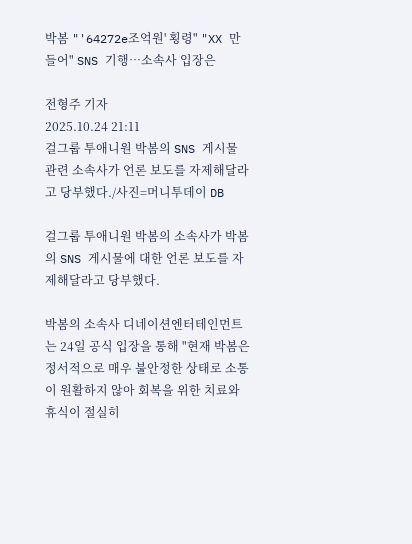박봄 "'64272e조억원' 횡령" "XX 만들어" SNS 기행…소속사 입장은

전형주 기자
2025.10.24 21:11
걸그룹 투애니원 박봄의 SNS 게시물 관련 소속사가 언론 보도를 자제해달라고 당부했다./사진=머니투데이 DB

걸그룹 투애니원 박봄의 소속사가 박봄의 SNS 게시물에 대한 언론 보도를 자제해달라고 당부했다.

박봄의 소속사 디네이션엔터테인먼트는 24일 공식 입장을 통해 "현재 박봄은 정서적으로 매우 불안정한 상태로 소통이 원활하지 않아 회복을 위한 치료와 휴식이 절실히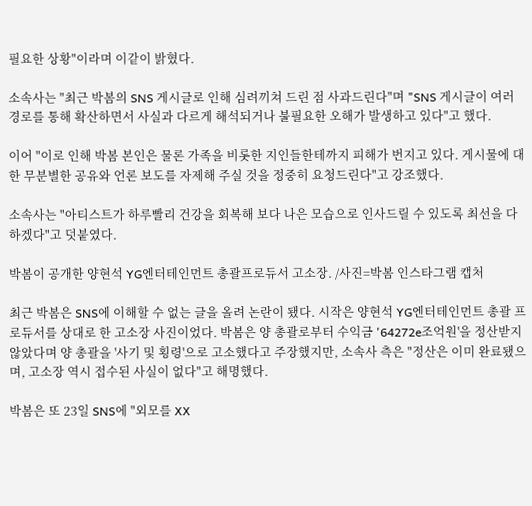필요한 상황"이라며 이같이 밝혔다.

소속사는 "최근 박봄의 SNS 게시글로 인해 심려끼쳐 드린 점 사과드린다"며 "SNS 게시글이 여러 경로를 통해 확산하면서 사실과 다르게 해석되거나 불필요한 오해가 발생하고 있다"고 했다.

이어 "이로 인해 박봄 본인은 물론 가족을 비롯한 지인들한테까지 피해가 번지고 있다. 게시물에 대한 무분별한 공유와 언론 보도를 자제해 주실 것을 정중히 요청드린다"고 강조했다.

소속사는 "아티스트가 하루빨리 건강을 회복해 보다 나은 모습으로 인사드릴 수 있도록 최선을 다하겠다"고 덧붙였다.

박봄이 공개한 양현석 YG엔터테인먼트 총괄프로듀서 고소장. /사진=박봄 인스타그램 캡처

최근 박봄은 SNS에 이해할 수 없는 글을 올려 논란이 됐다. 시작은 양현석 YG엔터테인먼트 총괄 프로듀서를 상대로 한 고소장 사진이었다. 박봄은 양 총괄로부터 수익금 '64272e조억원'을 정산받지 않았다며 양 총괄을 '사기 및 횡령'으로 고소했다고 주장했지만, 소속사 측은 "정산은 이미 완료됐으며, 고소장 역시 접수된 사실이 없다"고 해명했다.

박봄은 또 23일 SNS에 "외모를 XX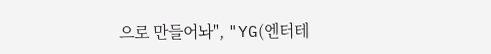으로 만들어놔", "YG(엔터테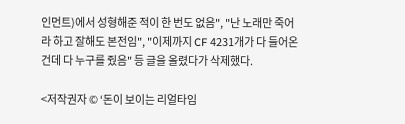인먼트)에서 성형해준 적이 한 번도 없음", "난 노래만 죽어라 하고 잘해도 본전임", "이제까지 CF 4231개가 다 들어온 건데 다 누구를 줬음" 등 글을 올렸다가 삭제했다.

<저작권자 © ‘돈이 보이는 리얼타임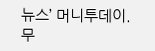뉴스’ 머니투데이. 무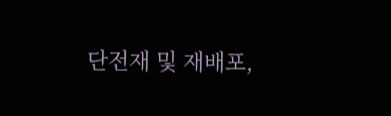단전재 및 재배포,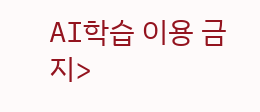AI학습 이용 금지>